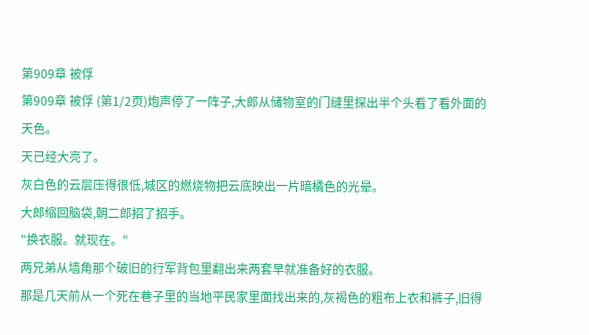第909章 被俘
第909章 被俘 (第1/2页)炮声停了一阵子,大郎从储物室的门缝里探出半个头看了看外面的天色。
天已经大亮了。
灰白色的云层压得很低,城区的燃烧物把云底映出一片暗橘色的光晕。
大郎缩回脑袋,朝二郎招了招手。
"换衣服。就现在。"
两兄弟从墙角那个破旧的行军背包里翻出来两套早就准备好的衣服。
那是几天前从一个死在巷子里的当地平民家里面找出来的,灰褐色的粗布上衣和裤子,旧得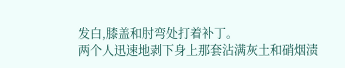发白,膝盖和肘弯处打着补丁。
两个人迅速地剥下身上那套沾满灰土和硝烟渍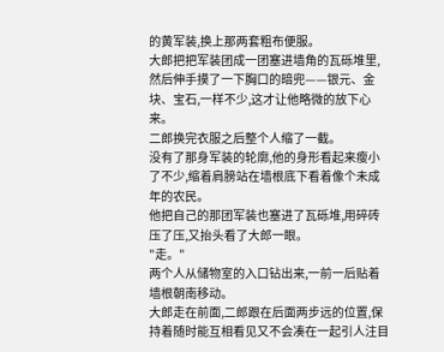的黄军装,换上那两套粗布便服。
大郎把把军装团成一团塞进墙角的瓦砾堆里,然后伸手摸了一下胸口的暗兜——银元、金块、宝石,一样不少,这才让他略微的放下心来。
二郎换完衣服之后整个人缩了一截。
没有了那身军装的轮廓,他的身形看起来瘦小了不少,缩着肩膀站在墙根底下看着像个未成年的农民。
他把自己的那团军装也塞进了瓦砾堆,用碎砖压了压,又抬头看了大郎一眼。
"走。"
两个人从储物室的入口钻出来,一前一后贴着墙根朝南移动。
大郎走在前面,二郎跟在后面两步远的位置,保持着随时能互相看见又不会凑在一起引人注目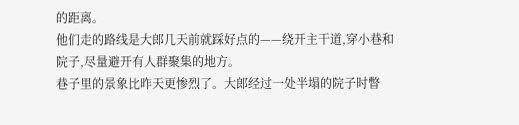的距离。
他们走的路线是大郎几天前就踩好点的——绕开主干道,穿小巷和院子,尽量避开有人群聚集的地方。
巷子里的景象比昨天更惨烈了。大郎经过一处半塌的院子时瞥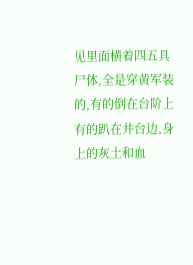见里面横着四五具尸体,全是穿黄军装的,有的倒在台阶上有的趴在井台边,身上的灰土和血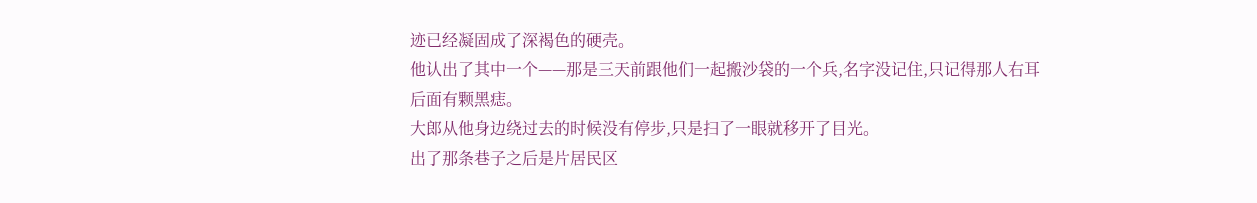迹已经凝固成了深褐色的硬壳。
他认出了其中一个——那是三天前跟他们一起搬沙袋的一个兵,名字没记住,只记得那人右耳后面有颗黑痣。
大郎从他身边绕过去的时候没有停步,只是扫了一眼就移开了目光。
出了那条巷子之后是片居民区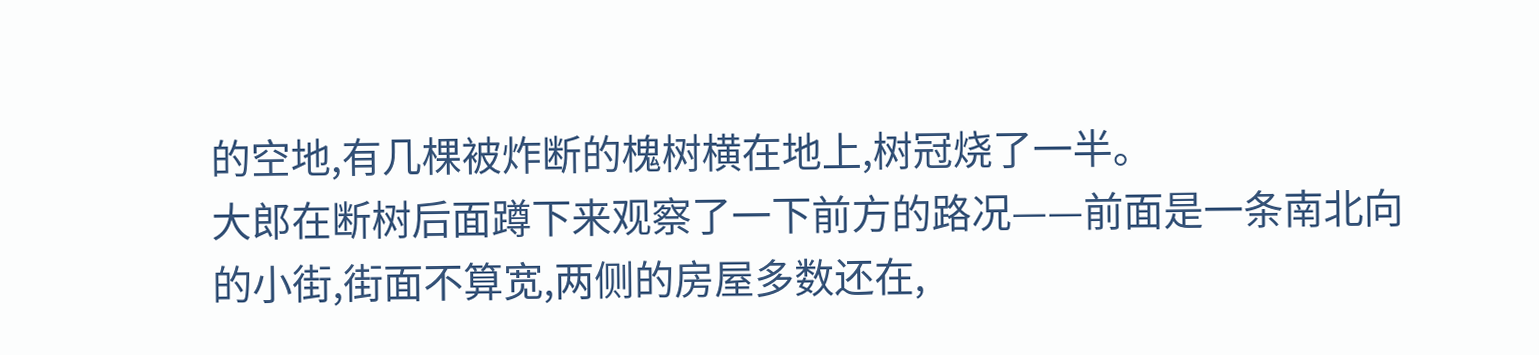的空地,有几棵被炸断的槐树横在地上,树冠烧了一半。
大郎在断树后面蹲下来观察了一下前方的路况——前面是一条南北向的小街,街面不算宽,两侧的房屋多数还在,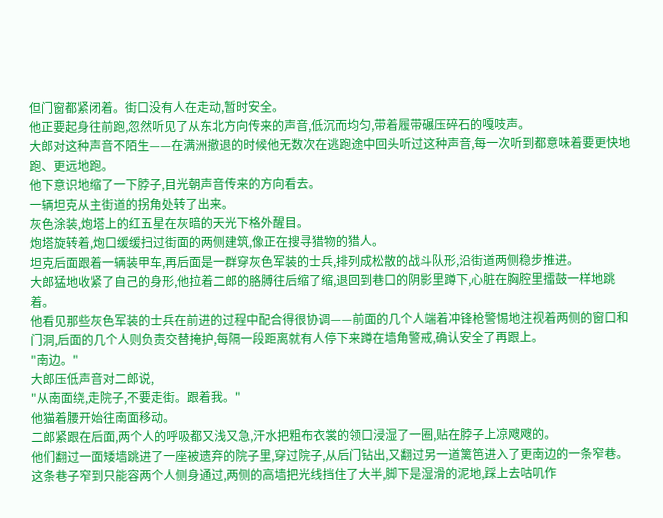但门窗都紧闭着。街口没有人在走动,暂时安全。
他正要起身往前跑,忽然听见了从东北方向传来的声音,低沉而均匀,带着履带碾压碎石的嘎吱声。
大郎对这种声音不陌生——在满洲撤退的时候他无数次在逃跑途中回头听过这种声音,每一次听到都意味着要更快地跑、更远地跑。
他下意识地缩了一下脖子,目光朝声音传来的方向看去。
一辆坦克从主街道的拐角处转了出来。
灰色涂装,炮塔上的红五星在灰暗的天光下格外醒目。
炮塔旋转着,炮口缓缓扫过街面的两侧建筑,像正在搜寻猎物的猎人。
坦克后面跟着一辆装甲车,再后面是一群穿灰色军装的士兵,排列成松散的战斗队形,沿街道两侧稳步推进。
大郎猛地收紧了自己的身形,他拉着二郎的胳膊往后缩了缩,退回到巷口的阴影里蹲下,心脏在胸腔里擂鼓一样地跳着。
他看见那些灰色军装的士兵在前进的过程中配合得很协调——前面的几个人端着冲锋枪警惕地注视着两侧的窗口和门洞,后面的几个人则负责交替掩护,每隔一段距离就有人停下来蹲在墙角警戒,确认安全了再跟上。
"南边。"
大郎压低声音对二郎说,
"从南面绕,走院子,不要走街。跟着我。"
他猫着腰开始往南面移动。
二郎紧跟在后面,两个人的呼吸都又浅又急,汗水把粗布衣裳的领口浸湿了一圈,贴在脖子上凉飕飕的。
他们翻过一面矮墙跳进了一座被遗弃的院子里,穿过院子,从后门钻出,又翻过另一道篱笆进入了更南边的一条窄巷。这条巷子窄到只能容两个人侧身通过,两侧的高墙把光线挡住了大半,脚下是湿滑的泥地,踩上去咕叽作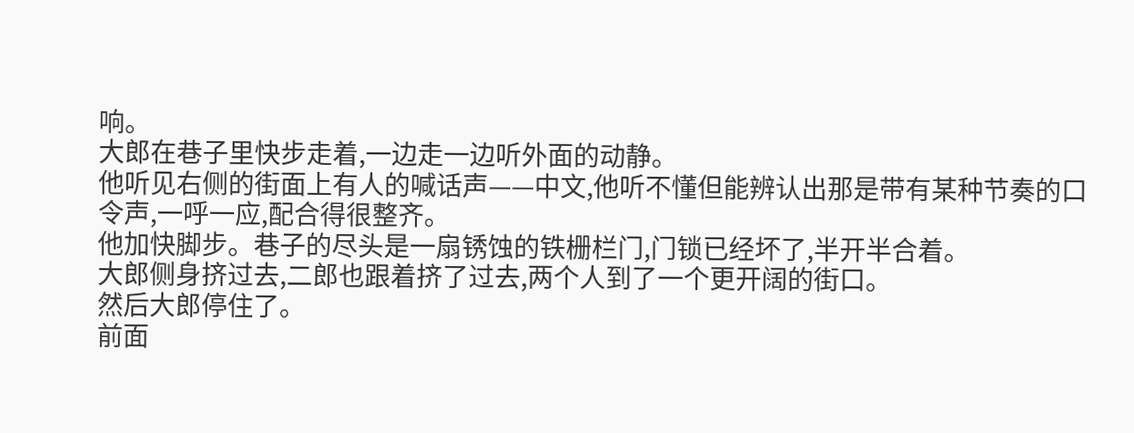响。
大郎在巷子里快步走着,一边走一边听外面的动静。
他听见右侧的街面上有人的喊话声——中文,他听不懂但能辨认出那是带有某种节奏的口令声,一呼一应,配合得很整齐。
他加快脚步。巷子的尽头是一扇锈蚀的铁栅栏门,门锁已经坏了,半开半合着。
大郎侧身挤过去,二郎也跟着挤了过去,两个人到了一个更开阔的街口。
然后大郎停住了。
前面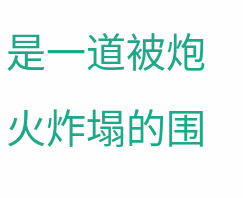是一道被炮火炸塌的围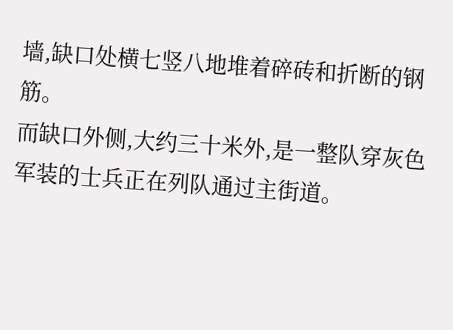墙,缺口处横七竖八地堆着碎砖和折断的钢筋。
而缺口外侧,大约三十米外,是一整队穿灰色军装的士兵正在列队通过主街道。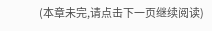(本章未完,请点击下一页继续阅读)